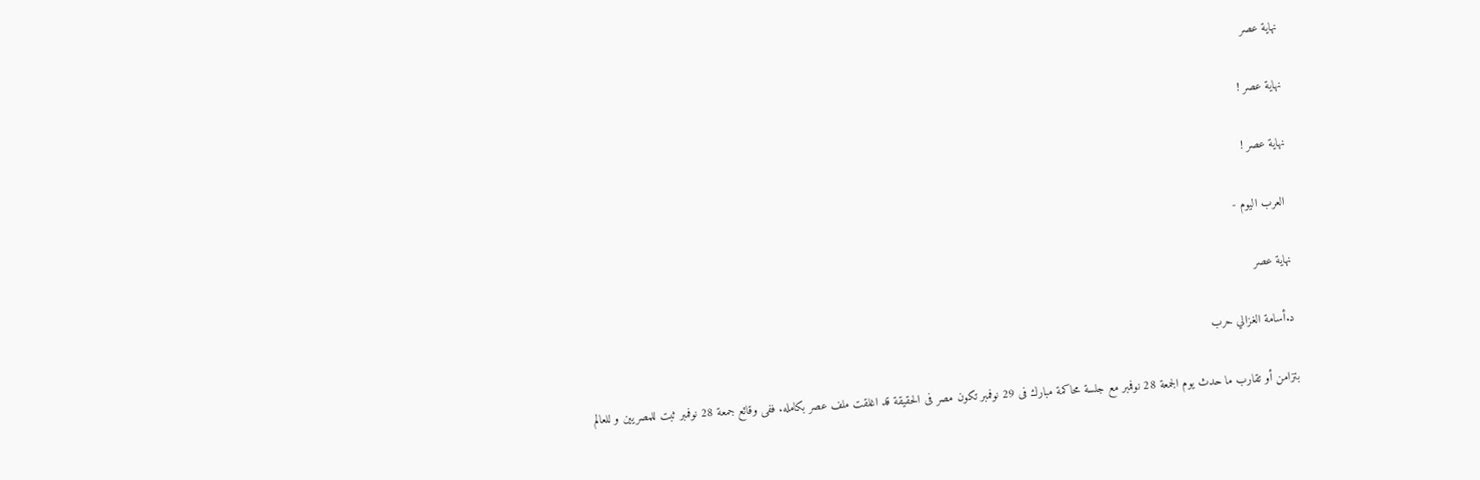نهاية عصر

نهاية عصر !

نهاية عصر !

 العرب اليوم -

نهاية عصر

د.أسامة الغزالي حرب

بتزامن أو تقارب ما حدث يوم الجمعة 28 نوفمبر مع جلسة محاكمة مبارك فى 29 نوفمبر تكون مصر فى الحقيقة قد اغلقت ملف عصر بكامله. ففى وقائع جمعة 28 نوفمبر ثبت للمصريين و للعالم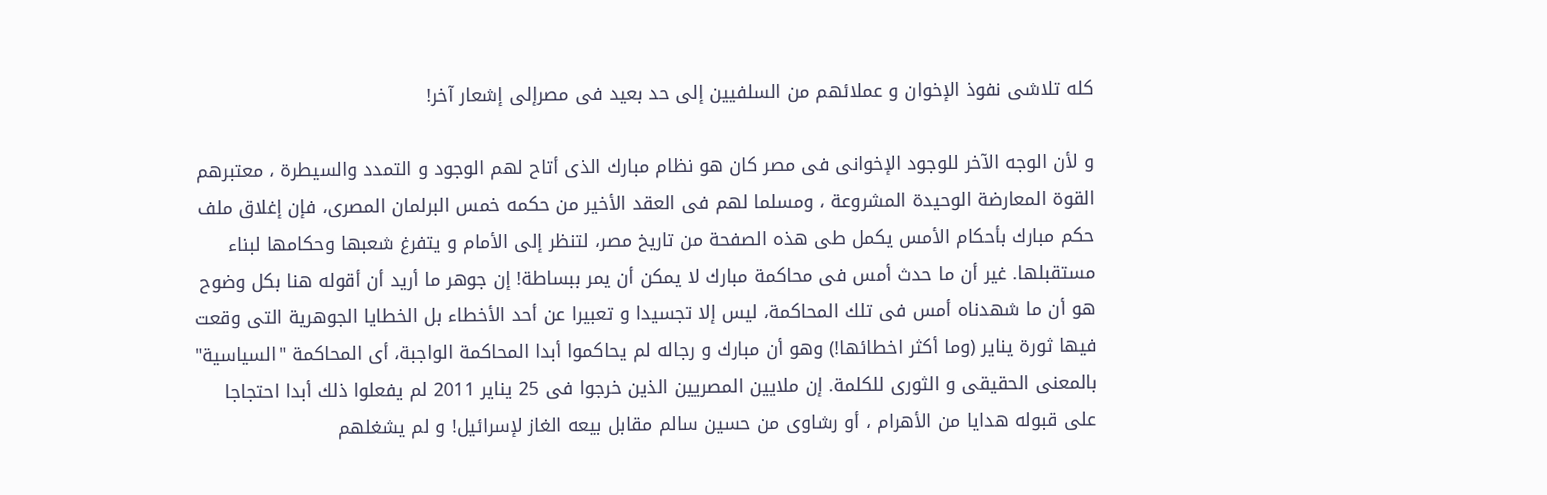كله تلاشى نفوذ الإخوان و عملائهم من السلفيين إلى حد بعيد فى مصرإلى إشعار آخر!

و لأن الوجه الآخر للوجود الإخوانى فى مصر كان هو نظام مبارك الذى أتاح لهم الوجود و التمدد والسيطرة ، معتبرهم القوة المعارضة الوحيدة المشروعة ، ومسلما لهم فى العقد الأخير من حكمه خمس البرلمان المصرى، فإن إغلاق ملف حكم مبارك بأحكام الأمس يكمل طى هذه الصفحة من تاريخ مصر، لتنظر إلى الأمام و يتفرغ شعبها وحكامها لبناء مستقبلها. غير أن ما حدث أمس فى محاكمة مبارك لا يمكن أن يمر ببساطة! إن جوهر ما أريد أن أقوله هنا بكل وضوح هو أن ما شهدناه أمس فى تلك المحاكمة، ليس إلا تجسيدا و تعبيرا عن أحد الأخطاء بل الخطايا الجوهرية التى وقعت فيها ثورة يناير (وما أكثر اخطائها!) وهو أن مبارك و رجاله لم يحاكموا أبدا المحاكمة الواجبة، أى المحاكمة "السياسية" بالمعنى الحقيقى و الثورى للكلمة. إن ملايين المصريين الذين خرجوا فى 25 يناير 2011 لم يفعلوا ذلك أبدا احتجاجا على قبوله هدايا من الأهرام ، أو رشاوى من حسين سالم مقابل بيعه الغاز لإسرائيل! و لم يشغلهم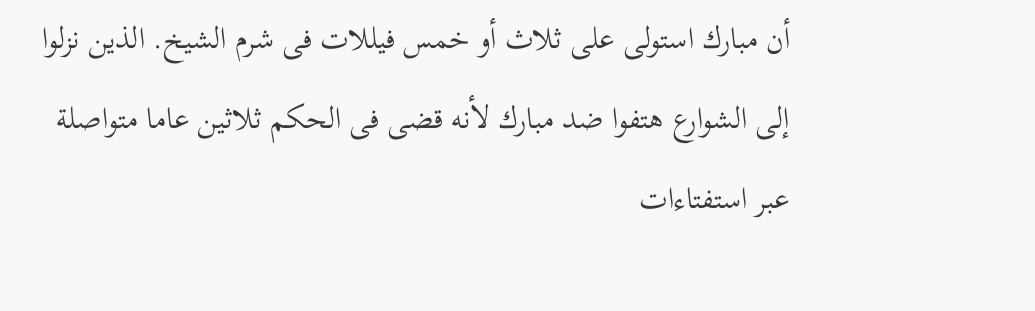أن مبارك استولى على ثلاث أو خمس فيللات فى شرم الشيخ. الذين نزلوا إلى الشوارع هتفوا ضد مبارك لأنه قضى فى الحكم ثلاثين عاما متواصلة عبر استفتاءات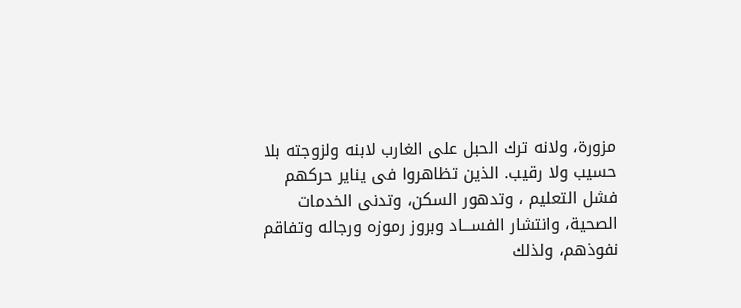مزورة، ولانه ترك الحبل على الغارب لابنه ولزوجته بلا حسيب ولا رقيب. الذين تظاهروا فى يناير حركهم فشل التعليم ، وتدهور السكن، وتدنى الخدمات الصحية، وانتشار الفســـاد وبروز رموزه ورجاله وتفاقم نفوذهم، ولذلك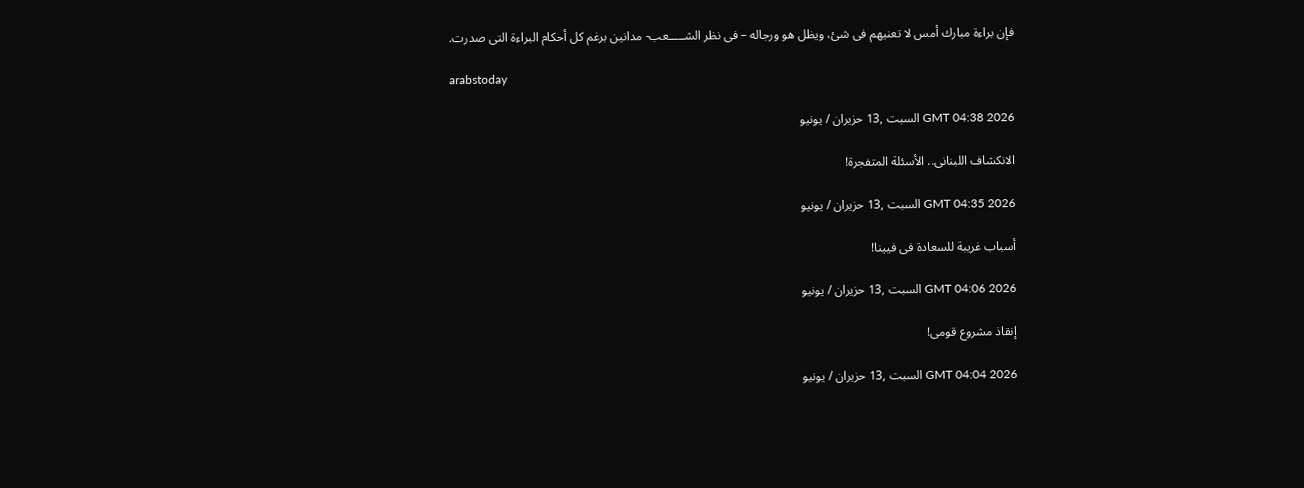فإن براءة مبارك أمس لا تعنيهم فى شئ، ويظل هو ورجاله – فى نظر الشـــــعب- مدانين برغم كل أحكام البراءة التى صدرت.

arabstoday

GMT 04:38 2026 السبت ,13 حزيران / يونيو

الانكشاف اللبنانى.. الأسئلة المتفجرة!

GMT 04:35 2026 السبت ,13 حزيران / يونيو

أسباب غريبة للسعادة فى فيينا!

GMT 04:06 2026 السبت ,13 حزيران / يونيو

إنقاذ مشروع قومى!

GMT 04:04 2026 السبت ,13 حزيران / يونيو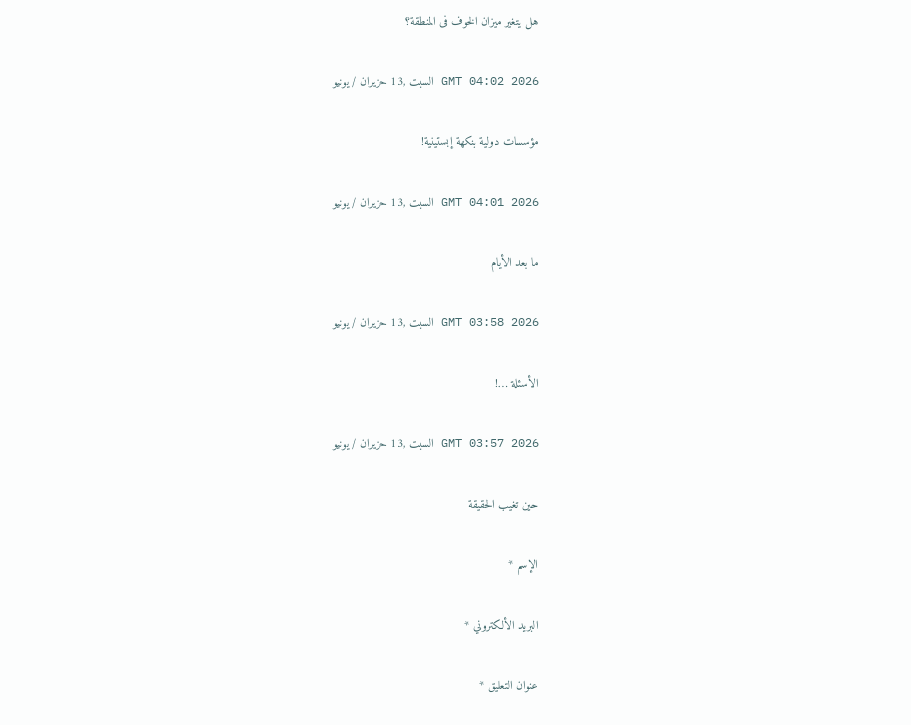هل يتغير ميزان الخوف فى المنطقة؟

GMT 04:02 2026 السبت ,13 حزيران / يونيو

مؤسسات دولية بنكهة إبستينية!

GMT 04:01 2026 السبت ,13 حزيران / يونيو

ما بعد الأيام

GMT 03:58 2026 السبت ,13 حزيران / يونيو

الأسئلة …!

GMT 03:57 2026 السبت ,13 حزيران / يونيو

حين تغيب الحقيقة

الإسم *

البريد الألكتروني *

عنوان التعليق *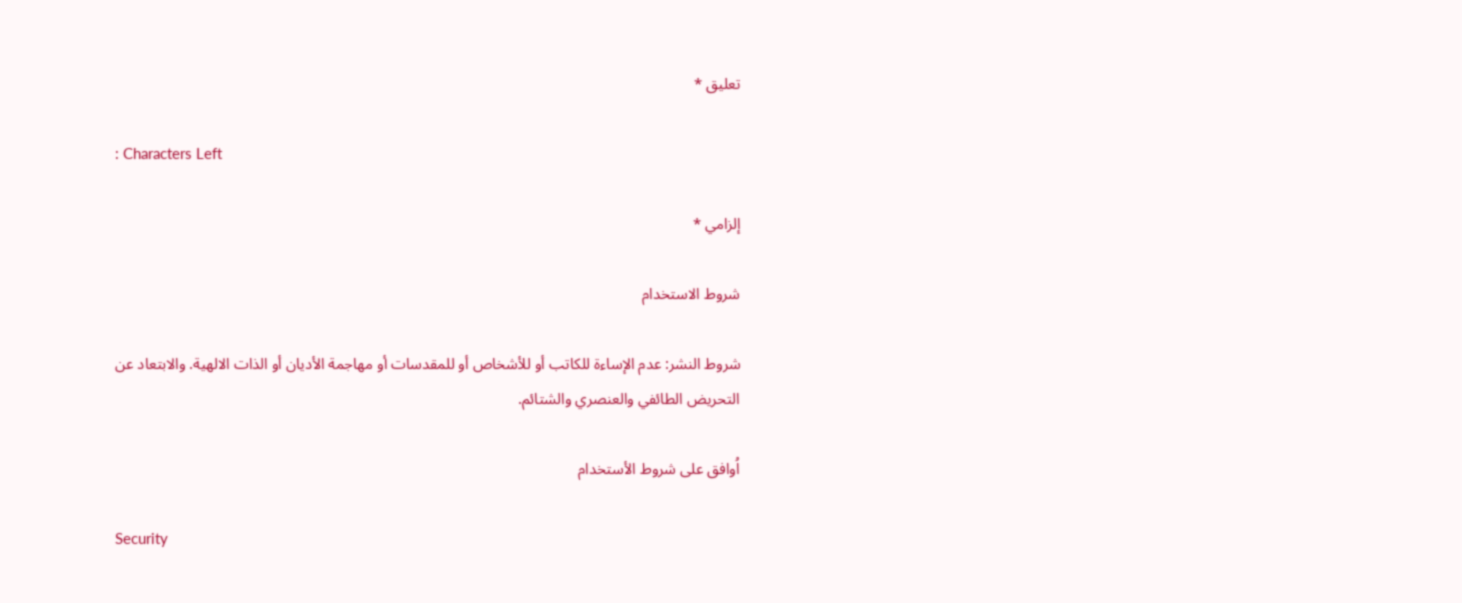تعليق *

: Characters Left

إلزامي *

شروط الاستخدام

شروط النشر: عدم الإساءة للكاتب أو للأشخاص أو للمقدسات أو مهاجمة الأديان أو الذات الالهية. والابتعاد عن التحريض الطائفي والعنصري والشتائم.

اُوافق على شروط الأستخدام

Security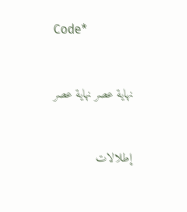Code*



نهاية عصر نهاية عصر



إطلالات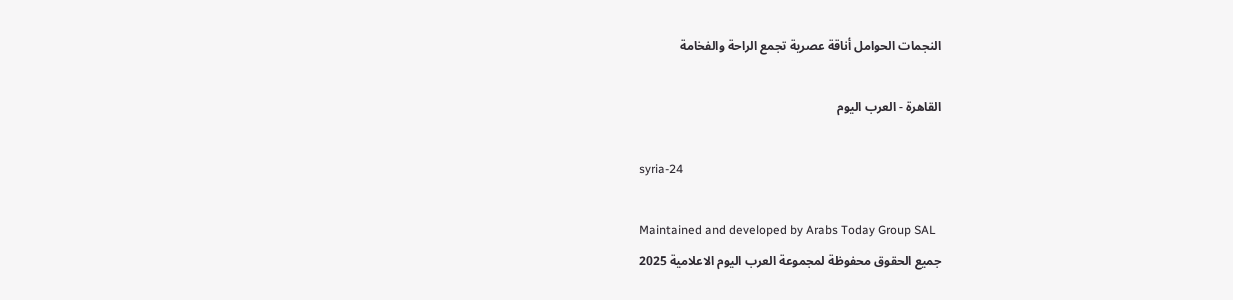النجمات الحوامل أناقة عصرية تجمع الراحة والفخامة

القاهرة - العرب اليوم

syria-24

Maintained and developed by Arabs Today Group SAL
جميع الحقوق محفوظة لمجموعة العرب اليوم الاعلامية 2025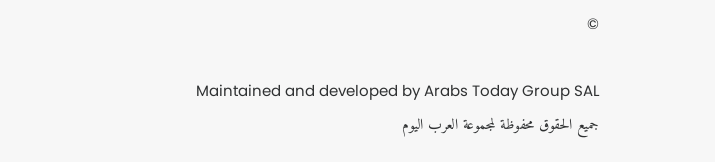©

Maintained and developed by Arabs Today Group SAL
جميع الحقوق محفوظة لمجموعة العرب اليوم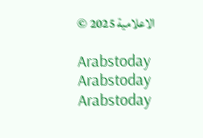الاعلامية 2025 ©

Arabstoday Arabstoday Arabstoday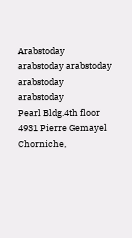Arabstoday
arabstoday arabstoday arabstoday
arabstoday
Pearl Bldg.4th floor 4931 Pierre Gemayel Chorniche,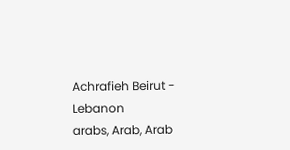Achrafieh Beirut - Lebanon
arabs, Arab, Arab